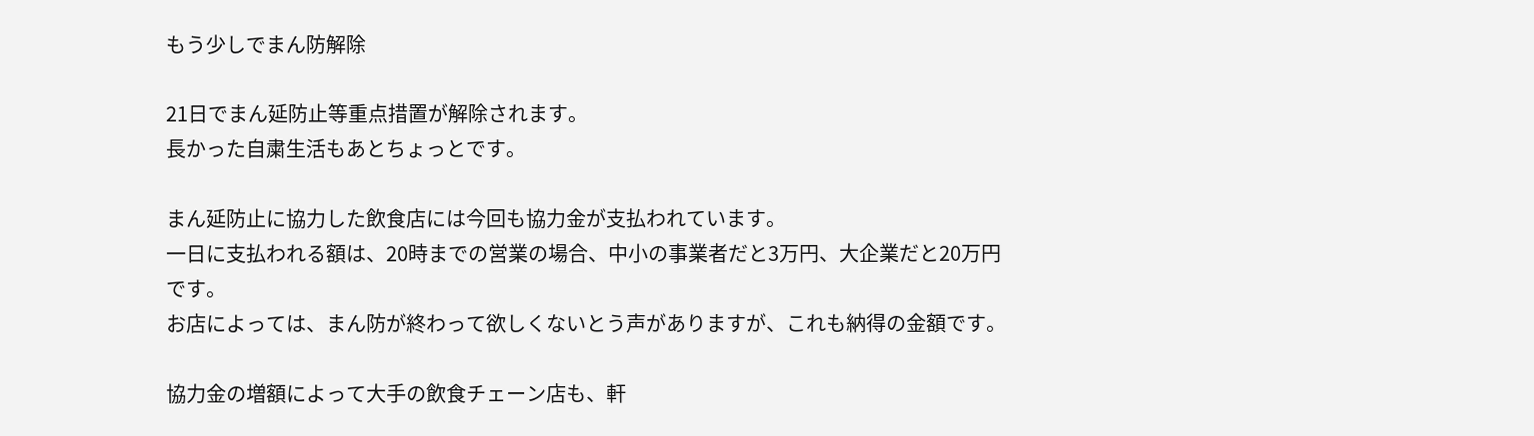もう少しでまん防解除

21日でまん延防止等重点措置が解除されます。
長かった自粛生活もあとちょっとです。

まん延防止に協力した飲食店には今回も協力金が支払われています。
一日に支払われる額は、20時までの営業の場合、中小の事業者だと3万円、大企業だと20万円です。
お店によっては、まん防が終わって欲しくないとう声がありますが、これも納得の金額です。

協力金の増額によって大手の飲食チェーン店も、軒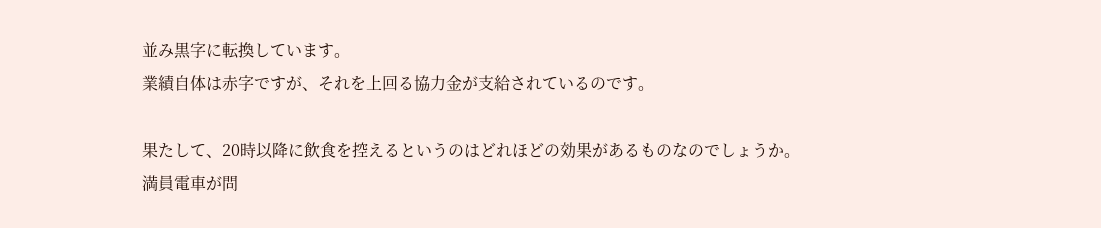並み黒字に転換しています。
業績自体は赤字ですが、それを上回る協力金が支給されているのです。

果たして、20時以降に飲食を控えるというのはどれほどの効果があるものなのでしょうか。
満員電車が問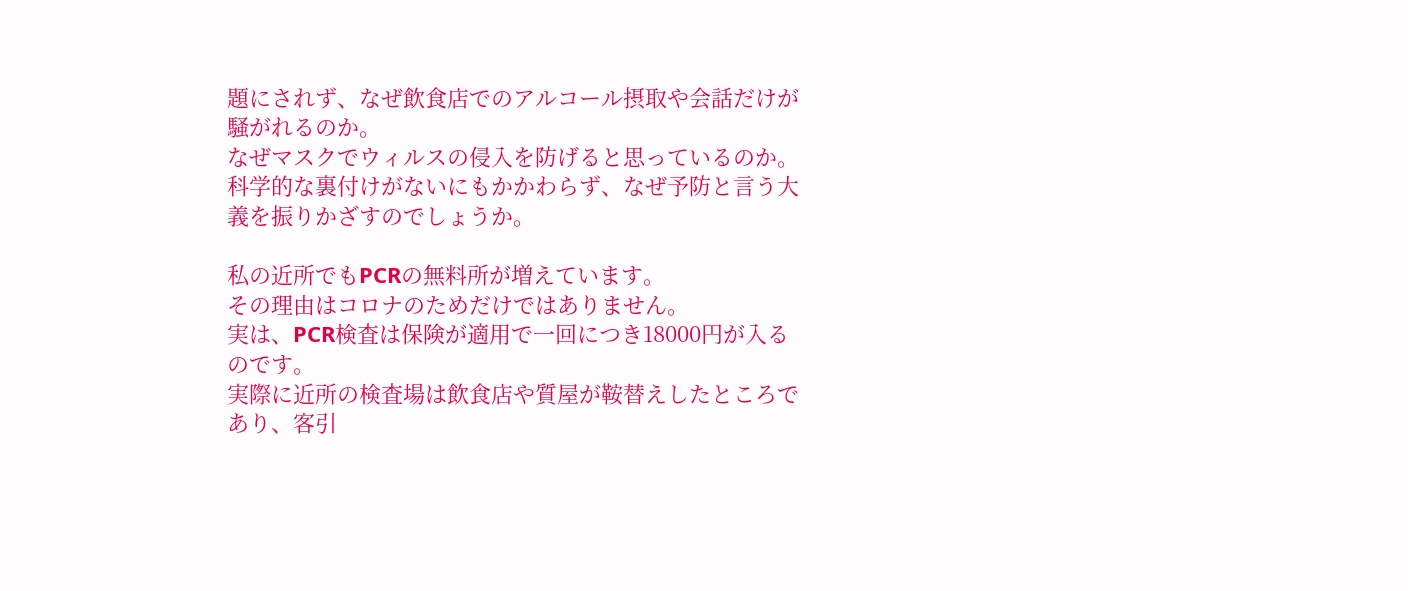題にされず、なぜ飲食店でのアルコール摂取や会話だけが騒がれるのか。
なぜマスクでウィルスの侵入を防げると思っているのか。
科学的な裏付けがないにもかかわらず、なぜ予防と言う大義を振りかざすのでしょうか。

私の近所でもPCRの無料所が増えています。
その理由はコロナのためだけではありません。
実は、PCR検査は保険が適用で一回につき18000円が入るのです。
実際に近所の検査場は飲食店や質屋が鞍替えしたところであり、客引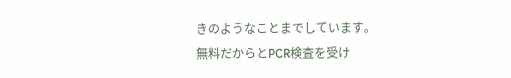きのようなことまでしています。
無料だからとPCR検査を受け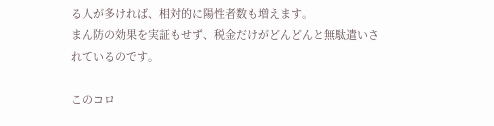る人が多ければ、相対的に陽性者数も増えます。
まん防の効果を実証もせず、税金だけがどんどんと無駄遣いされているのです。

このコロ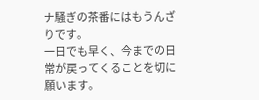ナ騒ぎの茶番にはもうんざりです。
一日でも早く、今までの日常が戻ってくることを切に願います。